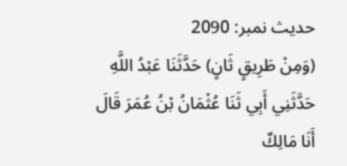حدیث نمبر: 2090
(وَمِنْ طَرِيقٍ ثَانٍ) حَدَّثَنَا عَبْدُ اللَّهِ حَدَّثَنِي أَبِي ثَنَا عُثْمَانُ بْنُ عُمَرَ قَالَ أَنَا مَالِكٌ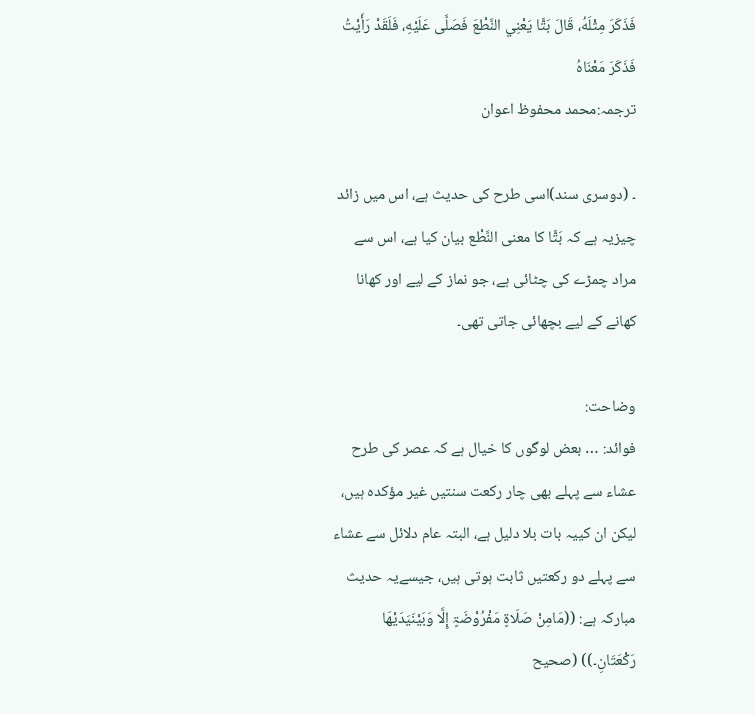فَذَكَرَ مِثْلَهُ، قَالَ بَتًّا يَعْنِي النَّطْعَ فَصَلَّى عَلَيْهِ، فَلَقَدْ رَأَيْتُ فَذَكَرَ مَعْنَاهُ
ترجمہ:محمد محفوظ اعوان

۔ (دوسری سند)اسی طرح کی حدیث ہے، اس میں زائد چیزیہ ہے کہ بَتًّا کا معنی النَّطْع بیان کیا ہے، اس سے مراد چمڑے کی چٹائی ہے، جو نماز کے لیے اور کھانا کھانے کے لیے بچھائی جاتی تھی۔

وضاحت:
فوائد: … بعض لوگوں کا خیال ہے کہ عصر کی طرح عشاء سے پہلے بھی چار رکعت سنتیں غیر مؤکدہ ہیں، لیکن ان کییہ بات بلا دلیل ہے، البتہ عام دلائل سے عشاء سے پہلے دو رکعتیں ثابت ہوتی ہیں، جیسےیہ حدیث مبارکہ ہے: ((مَامِنْ صَلَاۃٍ مَفْرُوْضَۃٍ إِلَّا وَبَیْنَیَدَیْھَا رَکْعَتَانِ۔)) (صحیح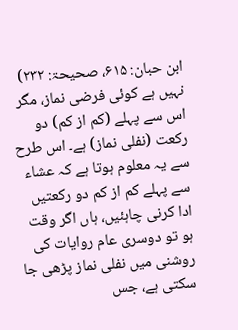ابن حبان: ۶۱۵، صحیحۃ: ۲۳۲) نہیں ہے کوئی فرضی نماز، مگر اس سے پہلے (کم از کم) دو رکعت (نفلی نماز) ہے۔ اس طرح سے یہ معلوم ہوتا ہے کہ عشاء سے پہلے کم از کم دو رکعتیں ادا کرنی چاہئیں، ہاں اگر وقت ہو تو دوسری عام روایات کی روشنی میں نفلی نماز پڑھی جا سکتی ہے، جس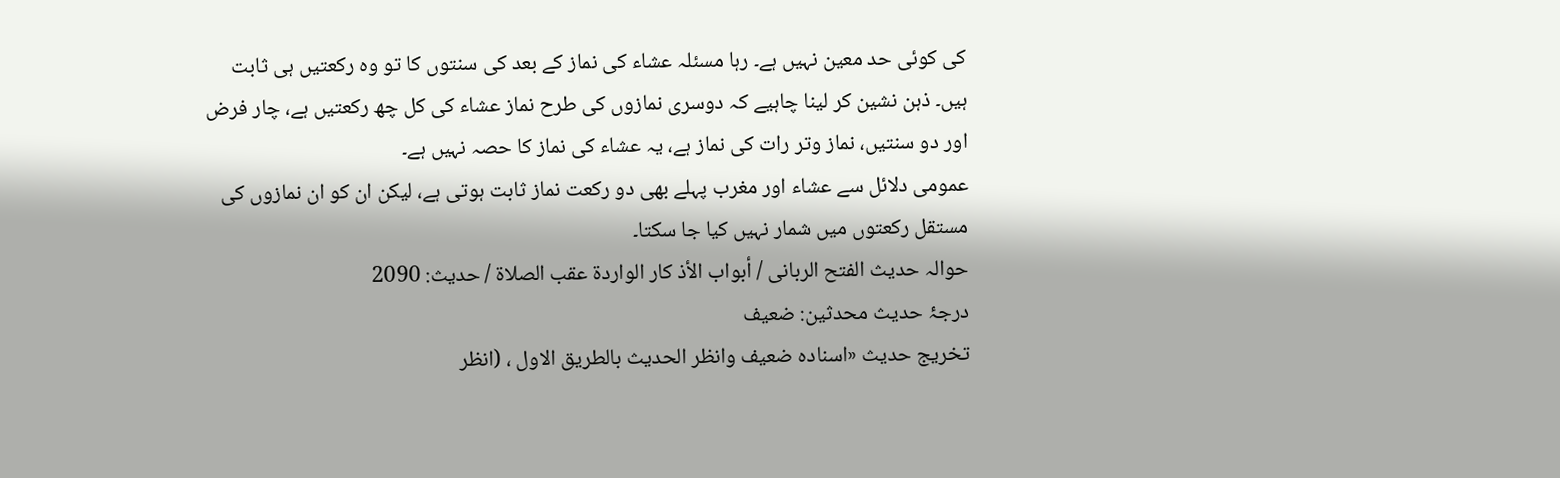کی کوئی حد معین نہیں ہے۔ رہا مسئلہ عشاء کی نماز کے بعد کی سنتوں کا تو وہ رکعتیں ہی ثابت ہیں۔ ذہن نشین کر لینا چاہیے کہ دوسری نمازوں کی طرح نماز عشاء کی کل چھ رکعتیں ہے، چار فرض اور دو سنتیں، نماز وتر رات کی نماز ہے، یہ عشاء کی نماز کا حصہ نہیں ہے۔
عمومی دلائل سے عشاء اور مغرب پہلے بھی دو رکعت نماز ثابت ہوتی ہے، لیکن ان کو ان نمازوں کی مستقل رکعتوں میں شمار نہیں کیا جا سکتا۔
حوالہ حدیث الفتح الربانی / أبواب الأذ كار الواردة عقب الصلاة / حدیث: 2090
درجۂ حدیث محدثین: ضعیف
تخریج حدیث «اسناده ضعيف وانظر الحديث بالطريق الاول ، (انظر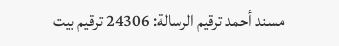مسند أحمد ترقيم الرسالة: 24306 ترقیم بيت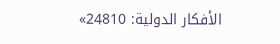الأفكار الدولية: 24810»